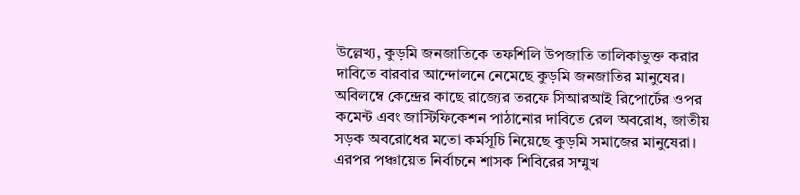উল্লেখ্য, কুড়মি জনজাতিকে তফশিলি উপজাতি তালিকাভুক্ত করার দাবিতে বারবার আন্দোলনে নেমেছে কুড়মি জনজাতির মানুষের। অবিলম্বে কেন্দ্রের কাছে রাজ্যের তরফে সিআরআই রিপোর্টের ওপর কমেন্ট এবং জাস্টিফিকেশন পাঠানোর দাবিতে রেল অবরোধ, জাতীয় সড়ক অবরোধের মতো কর্মসূচি নিয়েছে কুড়মি সমাজের মানুষেরা।
এরপর পঞ্চায়েত নির্বাচনে শাসক শিবিরের সম্মুখ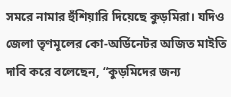সমরে নামার হুঁশিয়ারি দিয়েছে কুড়মিরা। যদিও জেলা তৃণমূলের কো-অর্ডিনেটর অজিত মাইতি দাবি করে বলেছেন, “কুড়মিদের জন্য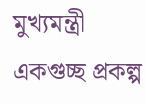মুখ্যমন্ত্রী একগুচ্ছ প্রকল্প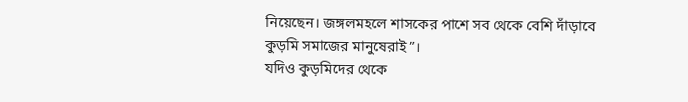নিয়েছেন। জঙ্গলমহলে শাসকের পাশে সব থেকে বেশি দাঁড়াবে কুড়মি সমাজের মানুষেরাই”।
যদিও কুড়মিদের থেকে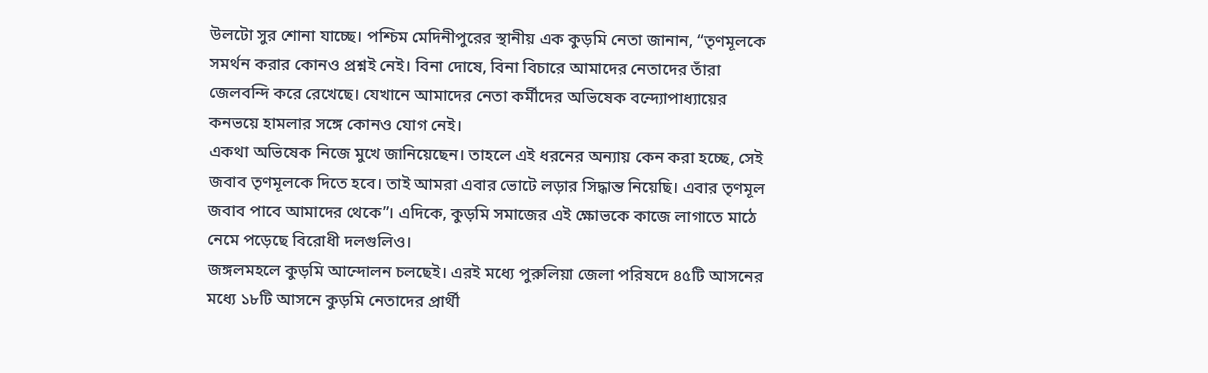উলটো সুর শোনা যাচ্ছে। পশ্চিম মেদিনীপুরের স্থানীয় এক কুড়মি নেতা জানান, “তৃণমূলকে সমর্থন করার কোনও প্রশ্নই নেই। বিনা দোষে, বিনা বিচারে আমাদের নেতাদের তাঁরা জেলবন্দি করে রেখেছে। যেখানে আমাদের নেতা কর্মীদের অভিষেক বন্দ্যোপাধ্যায়ের কনভয়ে হামলার সঙ্গে কোনও যোগ নেই।
একথা অভিষেক নিজে মুখে জানিয়েছেন। তাহলে এই ধরনের অন্যায় কেন করা হচ্ছে, সেই জবাব তৃণমূলকে দিতে হবে। তাই আমরা এবার ভোটে লড়ার সিদ্ধান্ত নিয়েছি। এবার তৃণমূল জবাব পাবে আমাদের থেকে”। এদিকে, কুড়মি সমাজের এই ক্ষোভকে কাজে লাগাতে মাঠে নেমে পড়েছে বিরোধী দলগুলিও।
জঙ্গলমহলে কুড়মি আন্দোলন চলছেই। এরই মধ্যে পুরুলিয়া জেলা পরিষদে ৪৫টি আসনের মধ্যে ১৮টি আসনে কুড়মি নেতাদের প্রার্থী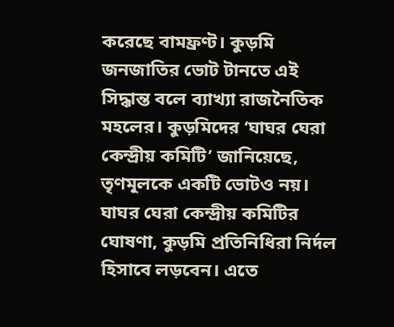করেছে বামফ্রণ্ট। কুড়মি জনজাতির ভোট টানতে এই সিদ্ধান্ত বলে ব্যাখ্যা রাজনৈতিক মহলের। কুড়মিদের ‘ঘাঘর ঘেরা কেন্দ্রীয় কমিটি’ জানিয়েছে, তৃণমূলকে একটি ভোটও নয়।
ঘাঘর ঘেরা কেন্দ্রীয় কমিটির ঘোষণা, কুড়মি প্রতিনিধিরা নির্দল হিসাবে লড়বেন। এতে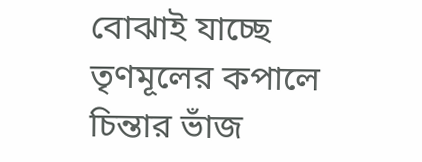বোঝাই যাচ্ছে তৃণমূলের কপালে চিন্তার ভাঁজ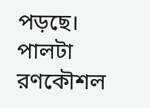পড়ছে। পালটা রণকৌশল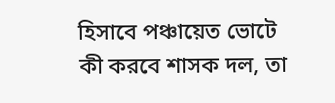হিসাবে পঞ্চায়েত ভোটে কী করবে শাসক দল, তা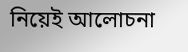নিয়েই আলোচনা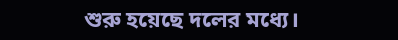শুরু হয়েছে দলের মধ্যে।